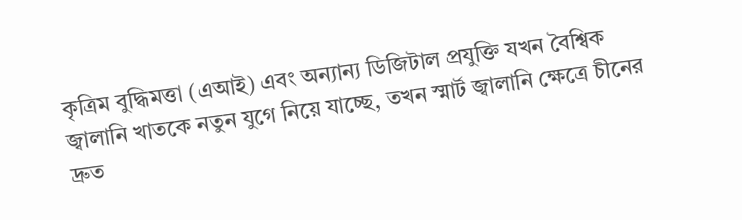কৃত্রিম বুদ্ধিমত্তা (এআই) এবং অন্যান্য ডিজিটাল প্রযুক্তি যখন বৈশ্বিক জ্বালানি খাতকে নতুন যুগে নিয়ে যাচ্ছে, তখন স্মার্ট জ্বালানি ক্ষেত্রে চীনের দ্রুত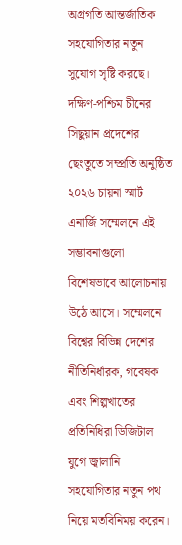অগ্রগতি আন্তর্জাতিক সহযোগিতার নতুন সুযোগ সৃষ্টি করছে।
দক্ষিণ-পশ্চিম চীনের সিছুয়ান প্রদেশের ছেংতুতে সম্প্রতি অনুষ্ঠিত ২০২৬ চায়না স্মার্ট এনার্জি সম্মেলনে এই সম্ভাবনাগুলো বিশেষভাবে আলোচনায় উঠে আসে। সম্মেলনে বিশ্বের বিভিন্ন দেশের নীতিনির্ধারক, গবেষক এবং শিল্পখাতের প্রতিনিধিরা ডিজিটাল যুগে জ্বালানি সহযোগিতার নতুন পথ নিয়ে মতবিনিময় করেন।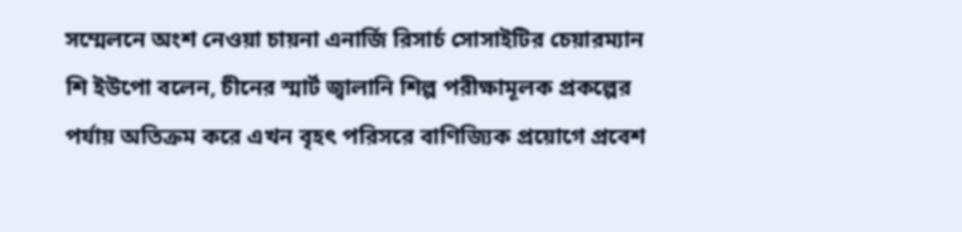সম্মেলনে অংশ নেওয়া চায়না এনার্জি রিসার্চ সোসাইটির চেয়ারম্যান শি ইউপো বলেন, চীনের স্মার্ট জ্বালানি শিল্প পরীক্ষামূলক প্রকল্পের পর্যায় অতিক্রম করে এখন বৃহৎ পরিসরে বাণিজ্যিক প্রয়োগে প্রবেশ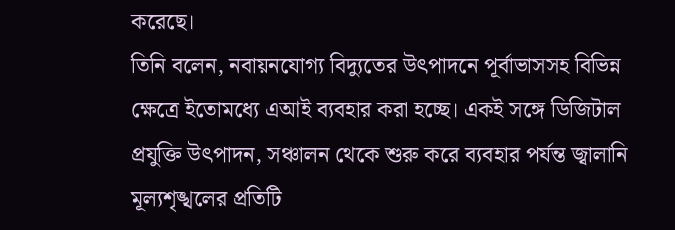করেছে।
তিনি বলেন, নবায়নযোগ্য বিদ্যুতের উৎপাদনে পূর্বাভাসসহ বিভিন্ন ক্ষেত্রে ইতোমধ্যে এআই ব্যবহার করা হচ্ছে। একই সঙ্গে ডিজিটাল প্রযুক্তি উৎপাদন, সঞ্চালন থেকে শুরু করে ব্যবহার পর্যন্ত জ্বালানি মূল্যশৃঙ্খলের প্রতিটি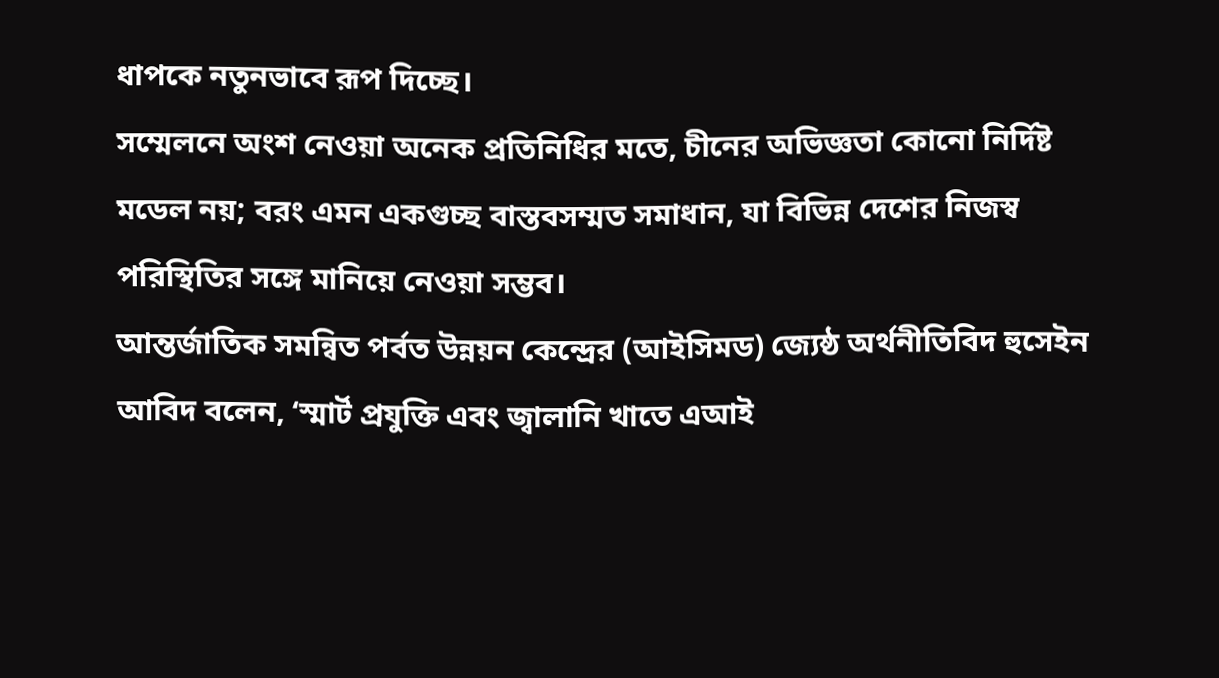ধাপকে নতুনভাবে রূপ দিচ্ছে।
সম্মেলনে অংশ নেওয়া অনেক প্রতিনিধির মতে, চীনের অভিজ্ঞতা কোনো নির্দিষ্ট মডেল নয়; বরং এমন একগুচ্ছ বাস্তবসম্মত সমাধান, যা বিভিন্ন দেশের নিজস্ব পরিস্থিতির সঙ্গে মানিয়ে নেওয়া সম্ভব।
আন্তর্জাতিক সমন্বিত পর্বত উন্নয়ন কেন্দ্রের (আইসিমড) জ্যেষ্ঠ অর্থনীতিবিদ হুসেইন আবিদ বলেন, ‘স্মার্ট প্রযুক্তি এবং জ্বালানি খাতে এআই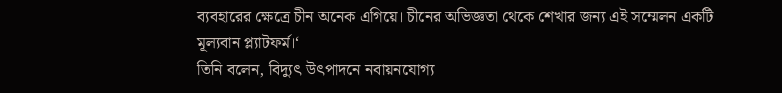ব্যবহারের ক্ষেত্রে চীন অনেক এগিয়ে। চীনের অভিজ্ঞতা থেকে শেখার জন্য এই সম্মেলন একটি মূল্যবান প্ল্যাটফর্ম।‘
তিনি বলেন, বিদ্যুৎ উৎপাদনে নবায়নযোগ্য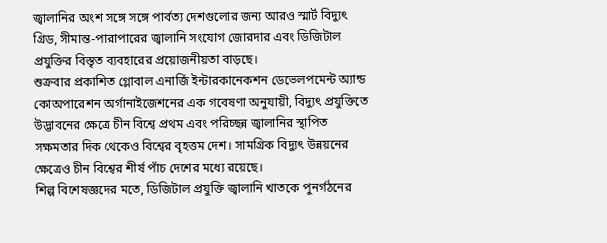জ্বালানির অংশ সঙ্গে সঙ্গে পার্বত্য দেশগুলোর জন্য আরও স্মার্ট বিদ্যুৎ গ্রিড, সীমান্ত-পারাপারের জ্বালানি সংযোগ জোরদার এবং ডিজিটাল প্রযুক্তির বিস্তৃত ব্যবহারের প্রয়োজনীয়তা বাড়ছে।
শুক্রবার প্রকাশিত গ্লোবাল এনার্জি ইন্টারকানেকশন ডেভেলপমেন্ট অ্যান্ড কোঅপারেশন অর্গানাইজেশনের এক গবেষণা অনুযায়ী, বিদ্যুৎ প্রযুক্তিতে উদ্ভাবনের ক্ষেত্রে চীন বিশ্বে প্রথম এবং পরিচ্ছন্ন জ্বালানির স্থাপিত সক্ষমতার দিক থেকেও বিশ্বের বৃহত্তম দেশ। সামগ্রিক বিদ্যুৎ উন্নয়নের ক্ষেত্রেও চীন বিশ্বের শীর্ষ পাঁচ দেশের মধ্যে রয়েছে।
শিল্প বিশেষজ্ঞদের মতে, ডিজিটাল প্রযুক্তি জ্বালানি খাতকে পুনর্গঠনের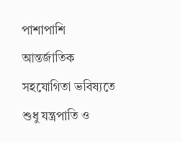পাশাপাশি আন্তর্জাতিক সহযোগিতা ভবিষ্যতে শুধু যন্ত্রপাতি ও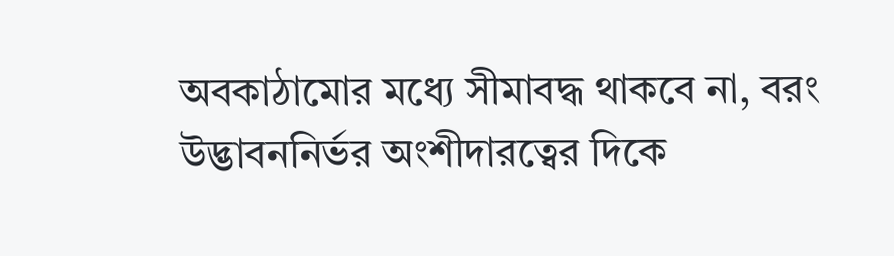অবকাঠামোর মধ্যে সীমাবদ্ধ থাকবে না, বরং উদ্ভাবননির্ভর অংশীদারত্বের দিকে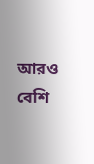আরও বেশি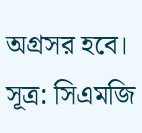অগ্রসর হবে।
সূত্র: সিএমজি